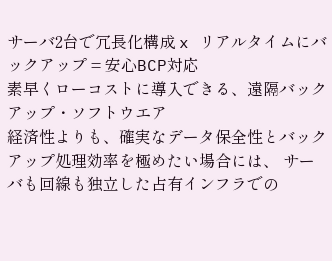サーバ2台で冗長化構成 x リアルタイムにバックアップ = 安心BCP対応
素早くローコストに導入できる、遠隔バックアップ・ソフトウエア
経済性よりも、確実なデータ保全性とバックアップ処理効率を極めたい場合には、 サーバも回線も独立した占有インフラでの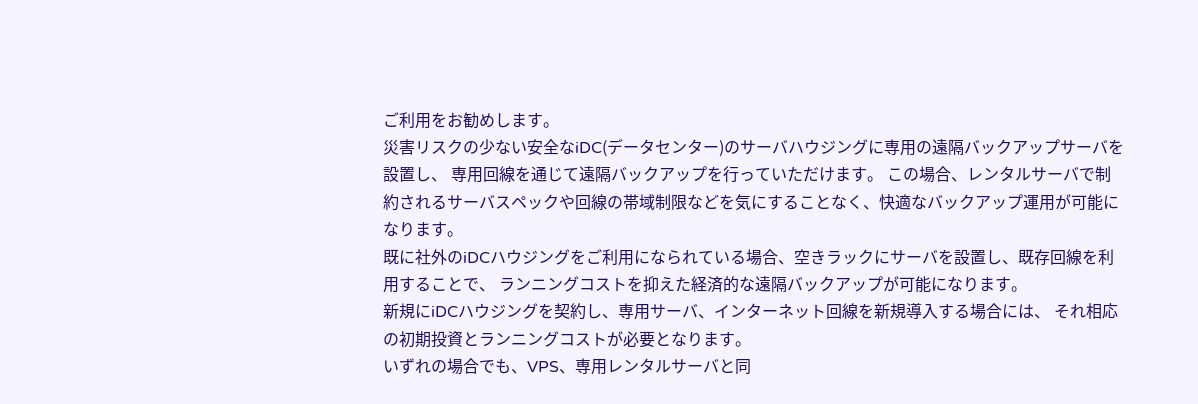ご利用をお勧めします。
災害リスクの少ない安全なiDC(データセンター)のサーバハウジングに専用の遠隔バックアップサーバを設置し、 専用回線を通じて遠隔バックアップを行っていただけます。 この場合、レンタルサーバで制約されるサーバスペックや回線の帯域制限などを気にすることなく、快適なバックアップ運用が可能になります。
既に社外のiDCハウジングをご利用になられている場合、空きラックにサーバを設置し、既存回線を利用することで、 ランニングコストを抑えた経済的な遠隔バックアップが可能になります。
新規にiDCハウジングを契約し、専用サーバ、インターネット回線を新規導入する場合には、 それ相応の初期投資とランニングコストが必要となります。
いずれの場合でも、VPS、専用レンタルサーバと同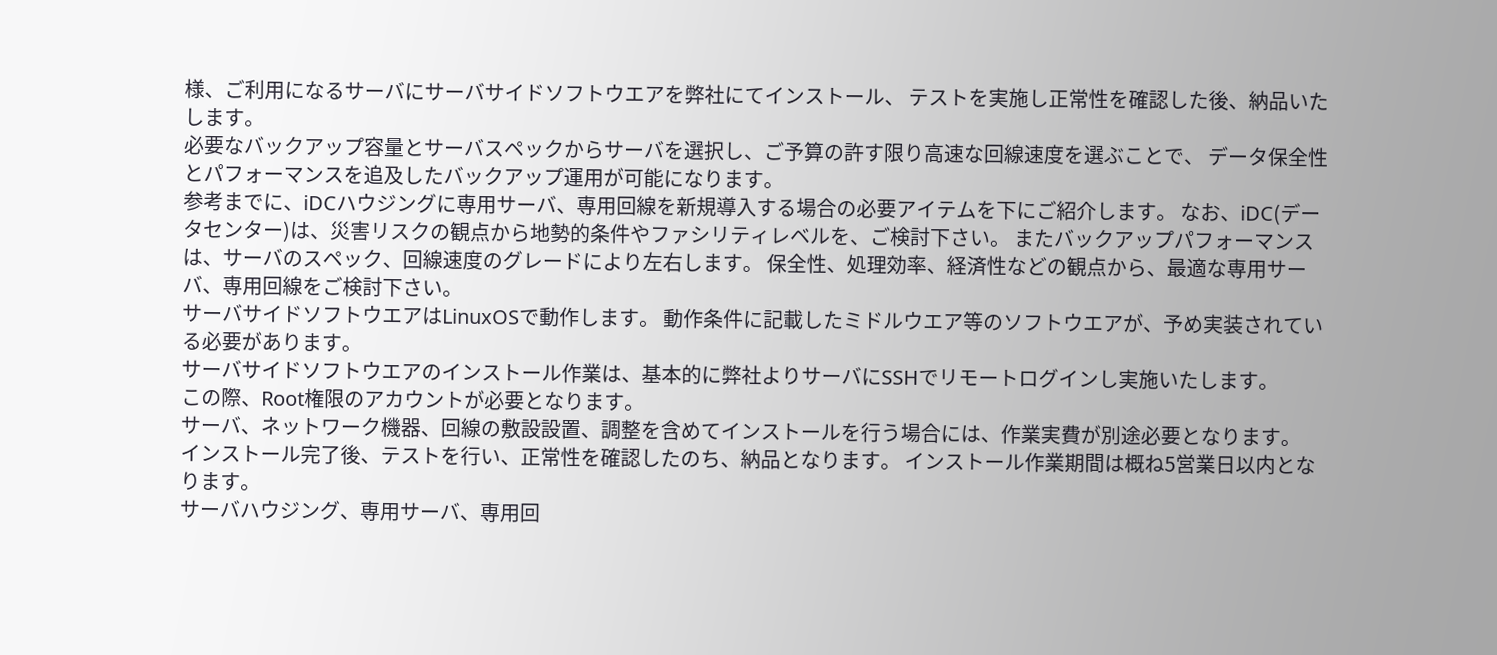様、ご利用になるサーバにサーバサイドソフトウエアを弊社にてインストール、 テストを実施し正常性を確認した後、納品いたします。
必要なバックアップ容量とサーバスペックからサーバを選択し、ご予算の許す限り高速な回線速度を選ぶことで、 データ保全性とパフォーマンスを追及したバックアップ運用が可能になります。
参考までに、iDCハウジングに専用サーバ、専用回線を新規導入する場合の必要アイテムを下にご紹介します。 なお、iDC(データセンター)は、災害リスクの観点から地勢的条件やファシリティレベルを、ご検討下さい。 またバックアップパフォーマンスは、サーバのスペック、回線速度のグレードにより左右します。 保全性、処理効率、経済性などの観点から、最適な専用サーバ、専用回線をご検討下さい。
サーバサイドソフトウエアはLinuxOSで動作します。 動作条件に記載したミドルウエア等のソフトウエアが、予め実装されている必要があります。
サーバサイドソフトウエアのインストール作業は、基本的に弊社よりサーバにSSHでリモートログインし実施いたします。
この際、Root権限のアカウントが必要となります。
サーバ、ネットワーク機器、回線の敷設設置、調整を含めてインストールを行う場合には、作業実費が別途必要となります。
インストール完了後、テストを行い、正常性を確認したのち、納品となります。 インストール作業期間は概ね5営業日以内となります。
サーバハウジング、専用サーバ、専用回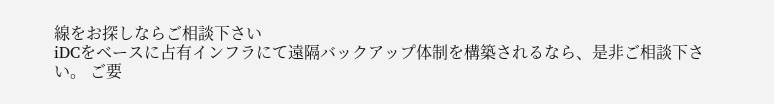線をお探しならご相談下さい
iDCをベースに占有インフラにて遠隔バックアップ体制を構築されるなら、是非ご相談下さい。 ご要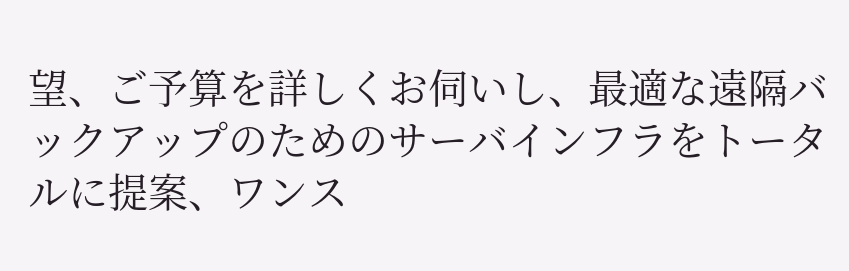望、ご予算を詳しくお伺いし、最適な遠隔バックアップのためのサーバインフラをトータルに提案、ワンス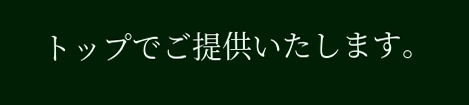トップでご提供いたします。